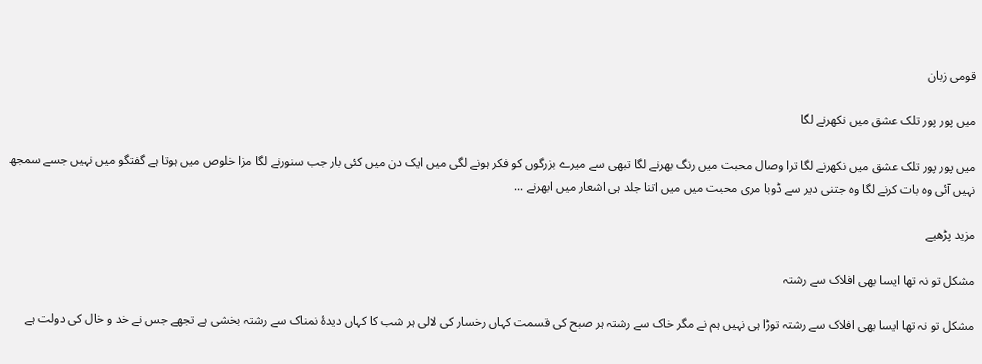قومی زبان

میں پور پور تلک عشق میں نکھرنے لگا

میں پور پور تلک عشق میں نکھرنے لگا ترا وصال محبت میں رنگ بھرنے لگا تبھی سے میرے بزرگوں کو فکر ہونے لگی میں ایک دن میں کئی بار جب سنورنے لگا مزا خلوص میں ہوتا ہے گفتگو میں نہیں جسے سمجھ نہیں آئی وہ بات کرنے لگا وہ جتنی دیر سے ڈوبا مری محبت میں میں اتنا جلد ہی اشعار میں ابھرنے ...

مزید پڑھیے

مشکل تو نہ تھا ایسا بھی افلاک سے رشتہ

مشکل تو نہ تھا ایسا بھی افلاک سے رشتہ توڑا ہی نہیں ہم نے مگر خاک سے رشتہ ہر صبح کی قسمت کہاں رخسار کی لالی ہر شب کا کہاں دیدۂ نمناک سے رشتہ بخشی ہے تجھے جس نے خد و خال کی دولت ہے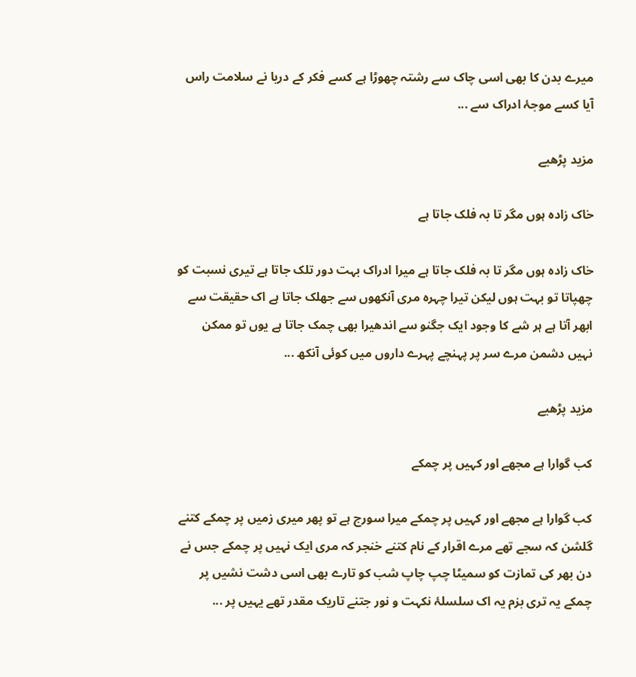میرے بدن کا بھی اسی چاک سے رشتہ چھوڑا ہے کسے فکر کے دریا نے سلامت راس آیا کسے موجۂ ادراک سے ...

مزید پڑھیے

خاک زادہ ہوں مگر تا بہ فلک جاتا ہے

خاک زادہ ہوں مگر تا بہ فلک جاتا ہے میرا ادراک بہت دور تلک جاتا ہے تیری نسبت کو چھپاتا تو بہت ہوں لیکن تیرا چہرہ مری آنکھوں سے جھلک جاتا ہے اک حقیقت سے ابھر آتا ہے ہر شے کا وجود ایک جگنو سے اندھیرا بھی چمک جاتا ہے یوں تو ممکن نہیں دشمن مرے سر پر پہنچے پہرے داروں میں کوئی آنکھ ...

مزید پڑھیے

کب گوارا ہے مجھے اور کہیں پر چمکے

کب گوارا ہے مجھے اور کہیں پر چمکے میرا سورج ہے تو پھر میری زمیں پر چمکے کتنے گلشن کہ سجے تھے مرے اقرار کے نام کتنے خنجر کہ مری ایک نہیں پر چمکے جس نے دن بھر کی تمازت کو سمیٹا چپ چاپ شب کو تارے بھی اسی دشت نشیں پر چمکے یہ تری بزم یہ اک سلسلۂ نکہت و نور جتنے تاریک مقدر تھے یہیں پر ...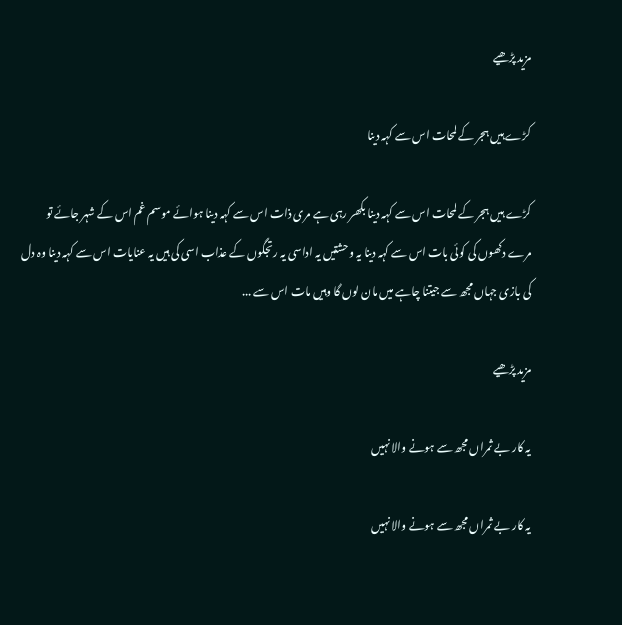مزید پڑھیے

کڑے ہیں ہجر کے لمحات اس سے کہہ دینا

کڑے ہیں ہجر کے لمحات اس سے کہہ دینا بکھر رہی ہے مری ذات اس سے کہہ دینا ہوائے موسم غم اس کے شہر جائے تو مرے دکھوں کی کوئی بات اس سے کہہ دینا یہ وحشتیں یہ اداسی یہ رتجگوں کے عذاب اسی کی ہیں یہ عنایات اس سے کہہ دینا وہ دل کی بازی جہاں مجھ سے جیتنا چاہے میں مان لوں گا وہیں مات اس سے ...

مزید پڑھیے

یہ کار بے ثمراں مجھ سے ہونے والا نہیں

یہ کار بے ثمراں مجھ سے ہونے والا نہیں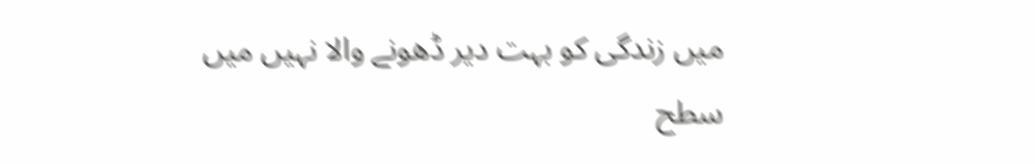میں زندگی کو بہت دیر ڈھونے والا نہیں میں سطح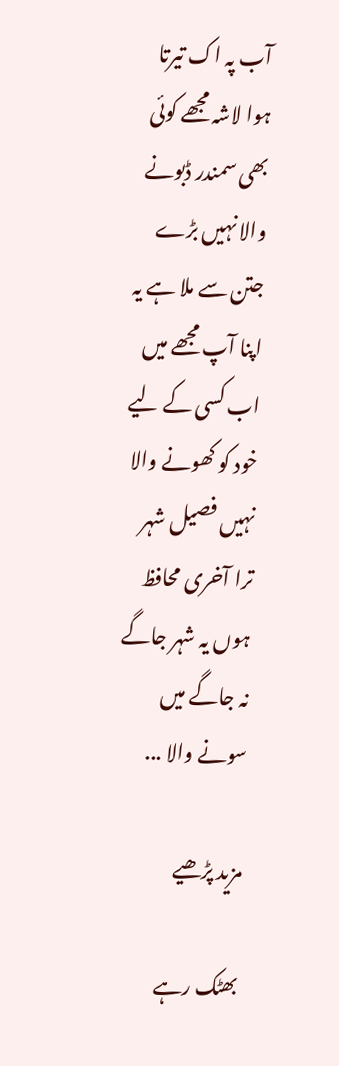آب پہ اک تیرتا ہوا لاشہ مجھے کوئی بھی سمندر ڈبونے والا نہیں بڑے جتن سے ملا ہے یہ اپنا آپ مجھے میں اب کسی کے لیے خود کو کھونے والا نہیں فصیل شہر ترا آخری محافظ ہوں یہ شہر جاگے نہ جاگے میں سونے والا ...

مزید پڑھیے

بھٹک رہے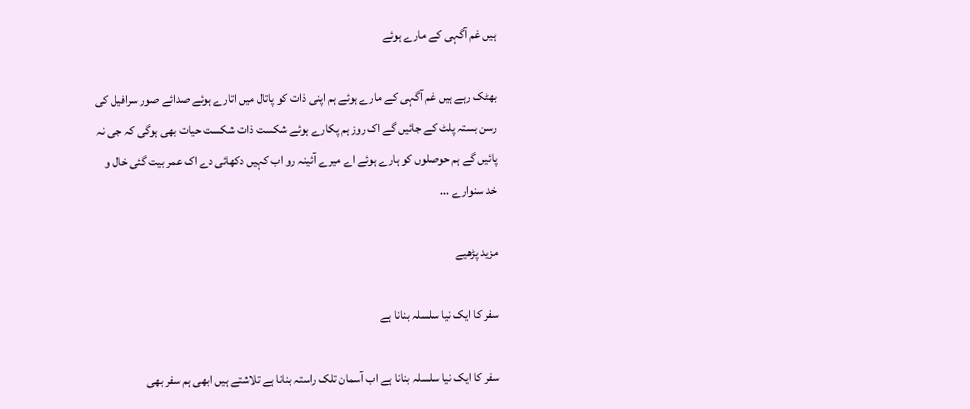ہیں غم آگہی کے مارے ہوئے

بھٹک رہے ہیں غم آگہی کے مارے ہوئے ہم اپنی ذات کو پاتال میں اتارے ہوئے صدائے صور سرافیل کی رسن بستہ پلٹ کے جائیں گے اک روز ہم پکارے ہوئے شکست ذات شکست حیات بھی ہوگی کہ جی نہ پائیں گے ہم حوصلوں کو ہارے ہوئے اے میرے آئینہ رو اب کہیں دکھائی دے اک عمر بیت گئی خال و خد سنوارے ...

مزید پڑھیے

سفر کا ایک نیا سلسلہ بنانا ہے

سفر کا ایک نیا سلسلہ بنانا ہے اب آسمان تلک راستہ بنانا ہے تلاشتے ہیں ابھی ہم سفر بھی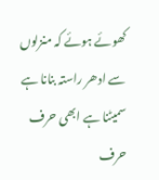کھوئے ہوئے کہ منزلوں سے ادھر راستہ بنانا ہے سمیٹنا ہے ابھی حرف حرف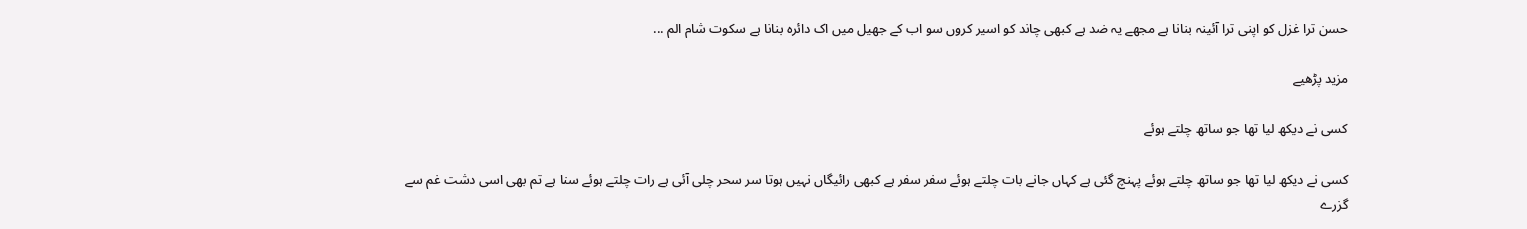حسن ترا غزل کو اپنی ترا آئینہ بنانا ہے مجھے یہ ضد ہے کبھی چاند کو اسیر کروں سو اب کے جھیل میں اک دائرہ بنانا ہے سکوت شام الم ...

مزید پڑھیے

کسی نے دیکھ لیا تھا جو ساتھ چلتے ہوئے

کسی نے دیکھ لیا تھا جو ساتھ چلتے ہوئے پہنچ گئی ہے کہاں جانے بات چلتے ہوئے سفر سفر ہے کبھی رائیگاں نہیں ہوتا سر سحر چلی آئی ہے رات چلتے ہوئے سنا ہے تم بھی اسی دشت غم سے گزرے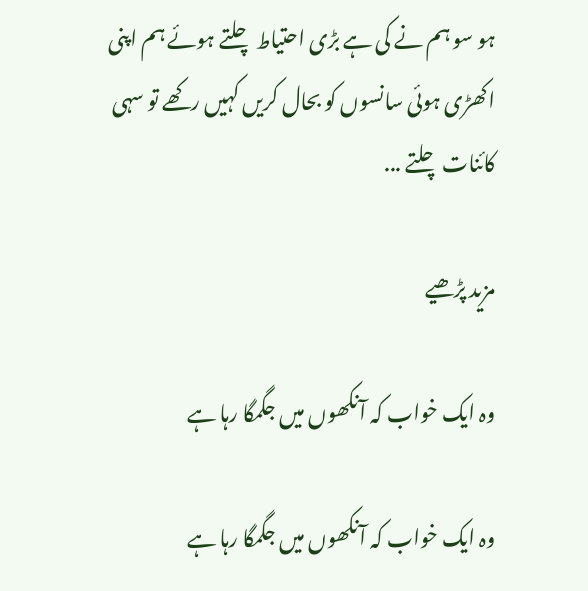ہو سو ہم نے کی ہے بڑی احتیاط چلتے ہوئے ہم اپنی اکھڑی ہوئی سانسوں کو بحال کریں کہیں رکھے تو سہی کائنات چلتے ...

مزید پڑھیے

وہ ایک خواب کہ آنکھوں میں جگمگا رہا ہے

وہ ایک خواب کہ آنکھوں میں جگمگا رہا ہے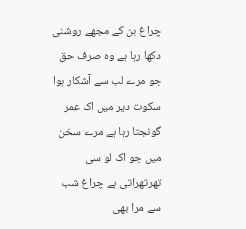چراغ بن کے مجھے روشنی دکھا رہا ہے وہ صرف حق جو مرے لب سے آشکار ہوا سکوت دیر میں اک عمر گونجتا رہا ہے مرے سخن میں جو اک لو سی تھرتھراتی ہے چراغ شب سے مرا بھی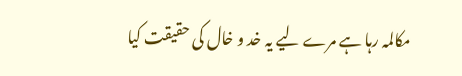مکالمہ رہا ہے مرے لیے یہ خد و خال کی حقیقت کیا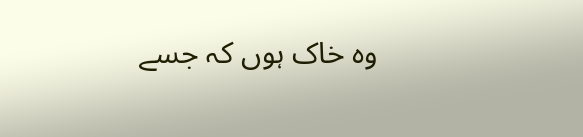وہ خاک ہوں کہ جسے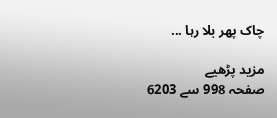چاک پھر بلا رہا ...

مزید پڑھیے
صفحہ 998 سے 6203